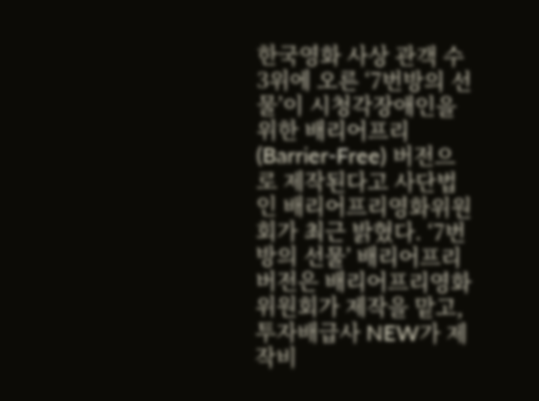한국영화 사상 관객 수 3위에 오른 ‘7번방의 선물’이 시청각장애인을 위한 배리어프리(Barrier-Free) 버전으로 제작된다고 사단법인 배리어프리영화위원회가 최근 밝혔다. ‘7번방의 선물’ 배리어프리 버전은 배리어프리영화위원회가 제작을 맡고, 투자배급사 NEW가 제작비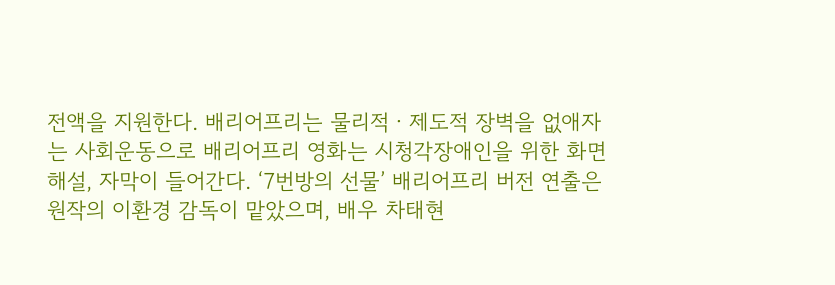전액을 지원한다. 배리어프리는 물리적ㆍ제도적 장벽을 없애자는 사회운동으로 배리어프리 영화는 시청각장애인을 위한 화면 해설, 자막이 들어간다. ‘7번방의 선물’ 배리어프리 버전 연출은 원작의 이환경 감독이 맡았으며, 배우 차태현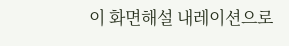이 화면해설 내레이션으로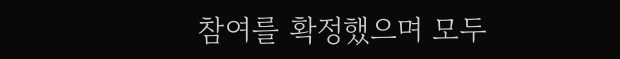참여를 확정했으며 모두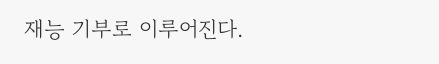재능 기부로 이루어진다.